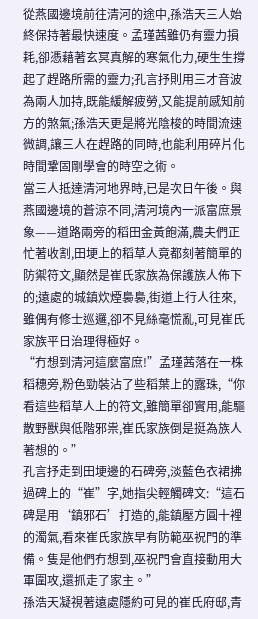從燕國邊境前往清河的途中,孫浩天三人始終保持著最快速度。孟瑾茜雖仍有靈力損耗,卻憑藉著玄冥真解的寒氣化力,硬生生撐起了趕路所需的靈力;孔言抒則用三才音波為兩人加持,既能緩解疲勞,又能提前感知前方的煞氣;孫浩天更是將光陰梭的時間流速微調,讓三人在趕路的同時,也能利用碎片化時間鞏固剛學會的時空之術。
當三人抵達清河地界時,已是次日午後。與燕國邊境的蒼涼不同,清河境內一派富庶景象——道路兩旁的稻田金黃飽滿,農夫們正忙著收割,田埂上的稻草人竟都刻著簡單的防禦符文,顯然是崔氏家族為保護族人佈下的;遠處的城鎮炊煙裊裊,街道上行人往來,雖偶有修士巡邏,卻不見絲毫慌亂,可見崔氏家族平日治理得極好。
“冇想到清河這麼富庶!”孟瑾茜落在一株稻穗旁,粉色勁裝沾了些稻葉上的露珠,“你看這些稻草人上的符文,雖簡單卻實用,能驅散野獸與低階邪祟,崔氏家族倒是挺為族人著想的。”
孔言抒走到田埂邊的石碑旁,淡藍色衣裙拂過碑上的“崔”字,她指尖輕觸碑文:“這石碑是用‘鎮邪石’打造的,能鎮壓方圓十裡的濁氣,看來崔氏家族早有防範巫祝門的準備。隻是他們冇想到,巫祝門會直接動用大軍圍攻,還抓走了家主。”
孫浩天凝視著遠處隱約可見的崔氏府邸,青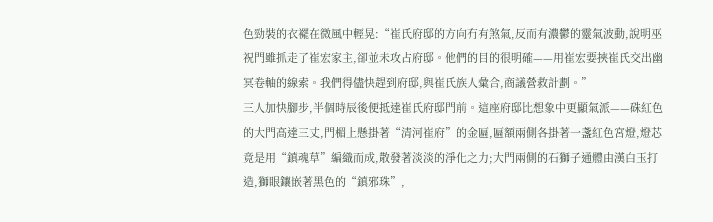色勁裝的衣襬在微風中輕晃:“崔氏府邸的方向冇有煞氣,反而有濃鬱的靈氣波動,說明巫祝門雖抓走了崔宏家主,卻並未攻占府邸。他們的目的很明確——用崔宏要挾崔氏交出幽冥卷軸的線索。我們得儘快趕到府邸,與崔氏族人彙合,商議營救計劃。”
三人加快腳步,半個時辰後便抵達崔氏府邸門前。這座府邸比想象中更顯氣派——硃紅色的大門高達三丈,門楣上懸掛著“清河崔府”的金匾,匾額兩側各掛著一盞紅色宮燈,燈芯竟是用“鎮魂草”編織而成,散發著淡淡的淨化之力;大門兩側的石獅子通體由漢白玉打造,獅眼鑲嵌著黑色的“鎮邪珠”,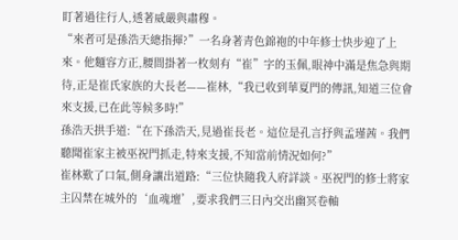盯著過往行人,透著威嚴與肅穆。
“來者可是孫浩天總指揮?”一名身著青色錦袍的中年修士快步迎了上來。他麵容方正,腰間掛著一枚刻有“崔”字的玉佩,眼神中滿是焦急與期待,正是崔氏家族的大長老——崔林,“我已收到華夏門的傳訊,知道三位會來支援,已在此等候多時!”
孫浩天拱手道:“在下孫浩天,見過崔長老。這位是孔言抒與孟瑾茜。我們聽聞崔家主被巫祝門抓走,特來支援,不知當前情況如何?”
崔林歎了口氣,側身讓出道路:“三位快隨我入府詳談。巫祝門的修士將家主囚禁在城外的‘血魂壇’,要求我們三日內交出幽冥卷軸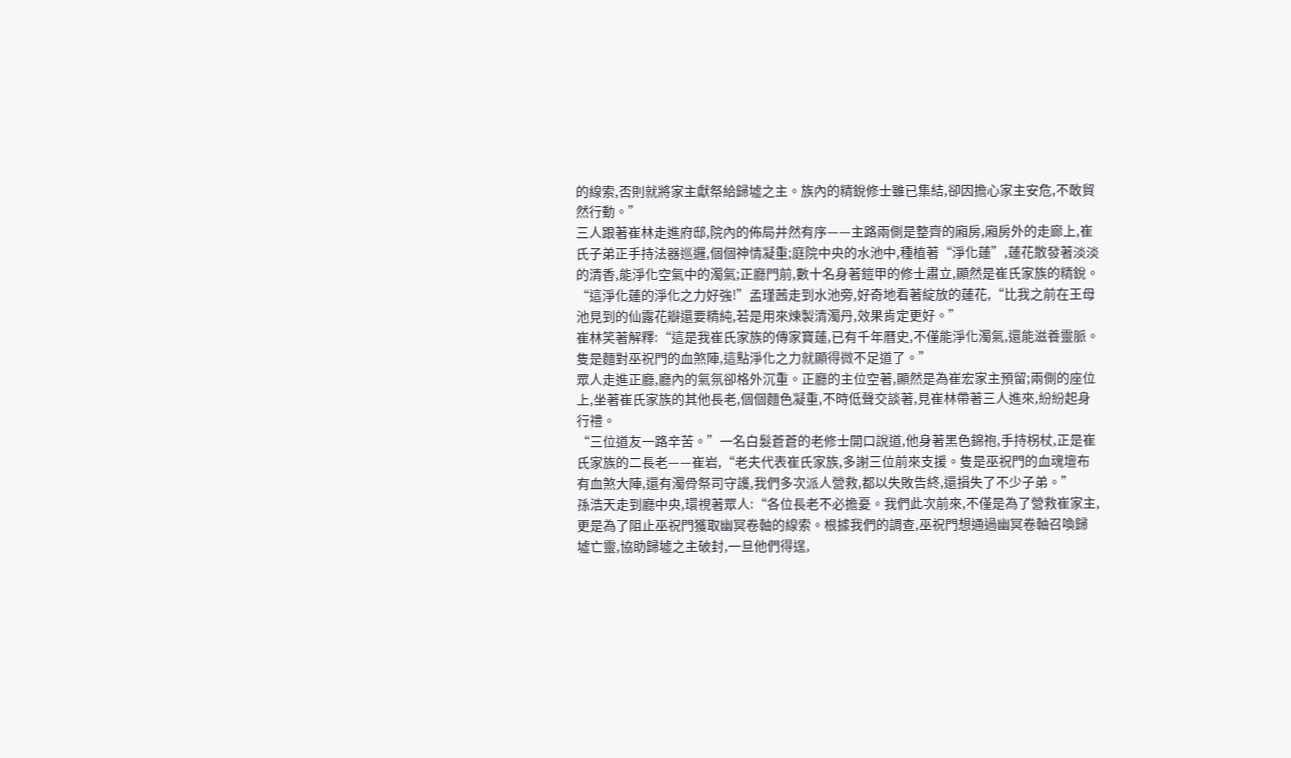的線索,否則就將家主獻祭給歸墟之主。族內的精銳修士雖已集結,卻因擔心家主安危,不敢貿然行動。”
三人跟著崔林走進府邸,院內的佈局井然有序——主路兩側是整齊的廂房,廂房外的走廊上,崔氏子弟正手持法器巡邏,個個神情凝重;庭院中央的水池中,種植著“淨化蓮”,蓮花散發著淡淡的清香,能淨化空氣中的濁氣;正廳門前,數十名身著鎧甲的修士肅立,顯然是崔氏家族的精銳。
“這淨化蓮的淨化之力好強!”孟瑾茜走到水池旁,好奇地看著綻放的蓮花,“比我之前在王母池見到的仙露花瓣還要精純,若是用來煉製清濁丹,效果肯定更好。”
崔林笑著解釋:“這是我崔氏家族的傳家寶蓮,已有千年曆史,不僅能淨化濁氣,還能滋養靈脈。隻是麵對巫祝門的血煞陣,這點淨化之力就顯得微不足道了。”
眾人走進正廳,廳內的氣氛卻格外沉重。正廳的主位空著,顯然是為崔宏家主預留;兩側的座位上,坐著崔氏家族的其他長老,個個麵色凝重,不時低聲交談著,見崔林帶著三人進來,紛紛起身行禮。
“三位道友一路辛苦。”一名白髮蒼蒼的老修士開口說道,他身著黑色錦袍,手持柺杖,正是崔氏家族的二長老——崔岩,“老夫代表崔氏家族,多謝三位前來支援。隻是巫祝門的血魂壇布有血煞大陣,還有濁骨祭司守護,我們多次派人營救,都以失敗告終,還損失了不少子弟。”
孫浩天走到廳中央,環視著眾人:“各位長老不必擔憂。我們此次前來,不僅是為了營救崔家主,更是為了阻止巫祝門獲取幽冥卷軸的線索。根據我們的調查,巫祝門想通過幽冥卷軸召喚歸墟亡靈,協助歸墟之主破封,一旦他們得逞,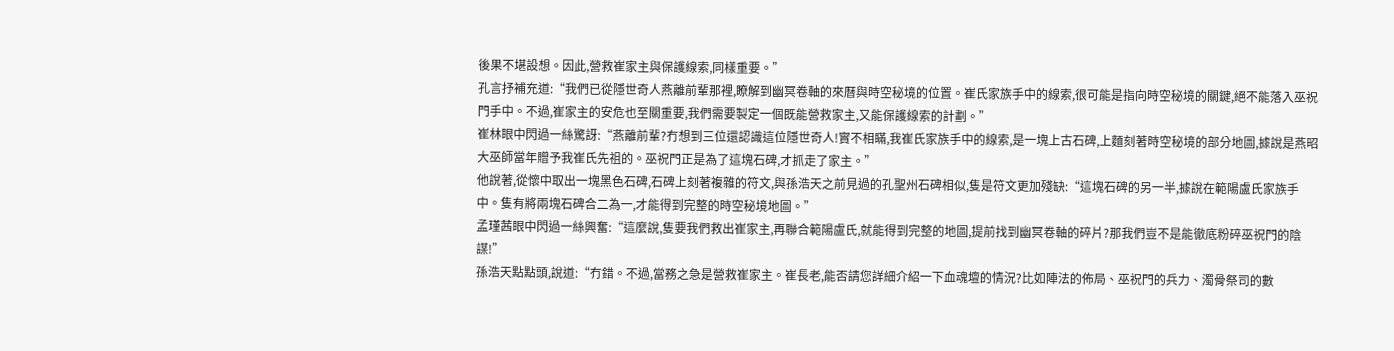後果不堪設想。因此,營救崔家主與保護線索,同樣重要。”
孔言抒補充道:“我們已從隱世奇人燕離前輩那裡,瞭解到幽冥卷軸的來曆與時空秘境的位置。崔氏家族手中的線索,很可能是指向時空秘境的關鍵,絕不能落入巫祝門手中。不過,崔家主的安危也至關重要,我們需要製定一個既能營救家主,又能保護線索的計劃。”
崔林眼中閃過一絲驚訝:“燕離前輩?冇想到三位還認識這位隱世奇人!實不相瞞,我崔氏家族手中的線索,是一塊上古石碑,上麵刻著時空秘境的部分地圖,據說是燕昭大巫師當年贈予我崔氏先祖的。巫祝門正是為了這塊石碑,才抓走了家主。”
他說著,從懷中取出一塊黑色石碑,石碑上刻著複雜的符文,與孫浩天之前見過的孔聖州石碑相似,隻是符文更加殘缺:“這塊石碑的另一半,據說在範陽盧氏家族手中。隻有將兩塊石碑合二為一,才能得到完整的時空秘境地圖。”
孟瑾茜眼中閃過一絲興奮:“這麼說,隻要我們救出崔家主,再聯合範陽盧氏,就能得到完整的地圖,提前找到幽冥卷軸的碎片?那我們豈不是能徹底粉碎巫祝門的陰謀!”
孫浩天點點頭,說道:“冇錯。不過,當務之急是營救崔家主。崔長老,能否請您詳細介紹一下血魂壇的情況?比如陣法的佈局、巫祝門的兵力、濁骨祭司的數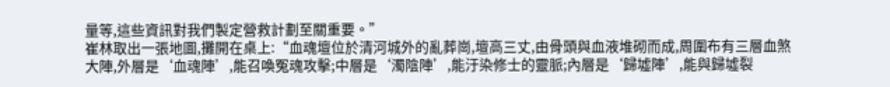量等,這些資訊對我們製定營救計劃至關重要。”
崔林取出一張地圖,攤開在桌上:“血魂壇位於清河城外的亂葬崗,壇高三丈,由骨頭與血液堆砌而成,周圍布有三層血煞大陣,外層是‘血魂陣’,能召喚冤魂攻擊;中層是‘濁陰陣’,能汙染修士的靈脈;內層是‘歸墟陣’,能與歸墟裂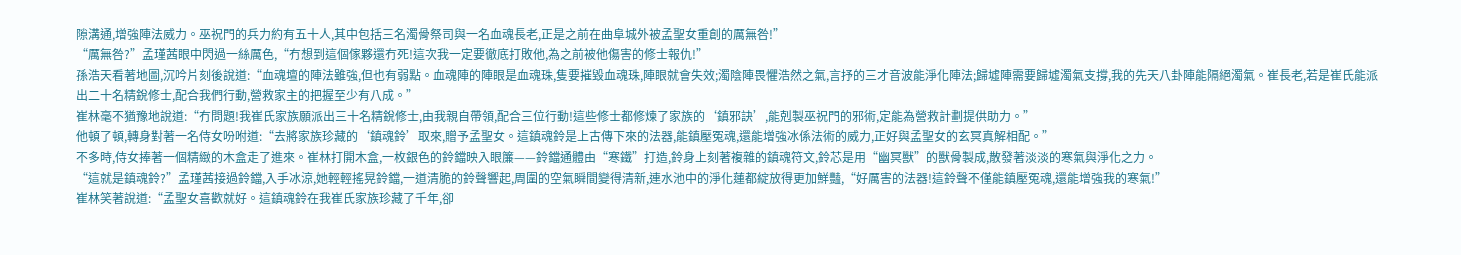隙溝通,增強陣法威力。巫祝門的兵力約有五十人,其中包括三名濁骨祭司與一名血魂長老,正是之前在曲阜城外被孟聖女重創的厲無咎!”
“厲無咎?”孟瑾茜眼中閃過一絲厲色,“冇想到這個傢夥還冇死!這次我一定要徹底打敗他,為之前被他傷害的修士報仇!”
孫浩天看著地圖,沉吟片刻後說道:“血魂壇的陣法雖強,但也有弱點。血魂陣的陣眼是血魂珠,隻要摧毀血魂珠,陣眼就會失效;濁陰陣畏懼浩然之氣,言抒的三才音波能淨化陣法;歸墟陣需要歸墟濁氣支撐,我的先天八卦陣能隔絕濁氣。崔長老,若是崔氏能派出二十名精銳修士,配合我們行動,營救家主的把握至少有八成。”
崔林毫不猶豫地說道:“冇問題!我崔氏家族願派出三十名精銳修士,由我親自帶領,配合三位行動!這些修士都修煉了家族的‘鎮邪訣’,能剋製巫祝門的邪術,定能為營救計劃提供助力。”
他頓了頓,轉身對著一名侍女吩咐道:“去將家族珍藏的‘鎮魂鈴’取來,贈予孟聖女。這鎮魂鈴是上古傳下來的法器,能鎮壓冤魂,還能增強冰係法術的威力,正好與孟聖女的玄冥真解相配。”
不多時,侍女捧著一個精緻的木盒走了進來。崔林打開木盒,一枚銀色的鈴鐺映入眼簾——鈴鐺通體由“寒鐵”打造,鈴身上刻著複雜的鎮魂符文,鈴芯是用“幽冥獸”的獸骨製成,散發著淡淡的寒氣與淨化之力。
“這就是鎮魂鈴?”孟瑾茜接過鈴鐺,入手冰涼,她輕輕搖晃鈴鐺,一道清脆的鈴聲響起,周圍的空氣瞬間變得清新,連水池中的淨化蓮都綻放得更加鮮豔,“好厲害的法器!這鈴聲不僅能鎮壓冤魂,還能增強我的寒氣!”
崔林笑著說道:“孟聖女喜歡就好。這鎮魂鈴在我崔氏家族珍藏了千年,卻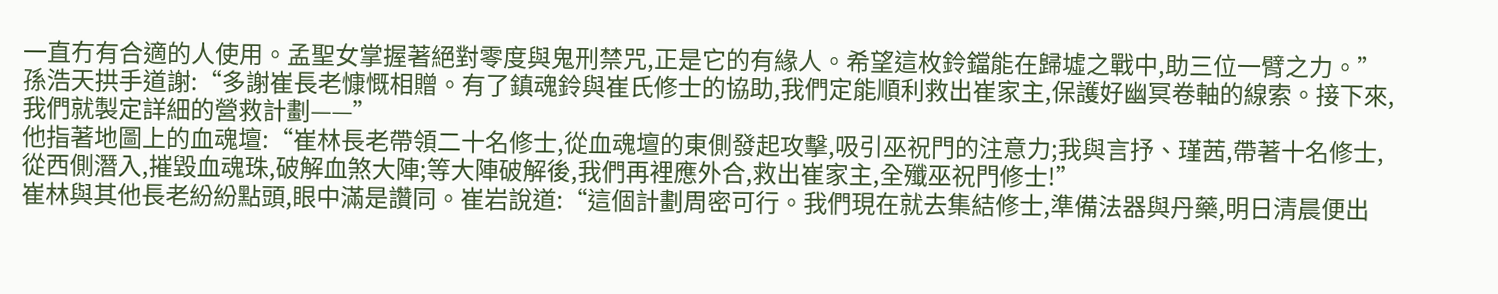一直冇有合適的人使用。孟聖女掌握著絕對零度與鬼刑禁咒,正是它的有緣人。希望這枚鈴鐺能在歸墟之戰中,助三位一臂之力。”
孫浩天拱手道謝:“多謝崔長老慷慨相贈。有了鎮魂鈴與崔氏修士的協助,我們定能順利救出崔家主,保護好幽冥卷軸的線索。接下來,我們就製定詳細的營救計劃——”
他指著地圖上的血魂壇:“崔林長老帶領二十名修士,從血魂壇的東側發起攻擊,吸引巫祝門的注意力;我與言抒、瑾茜,帶著十名修士,從西側潛入,摧毀血魂珠,破解血煞大陣;等大陣破解後,我們再裡應外合,救出崔家主,全殲巫祝門修士!”
崔林與其他長老紛紛點頭,眼中滿是讚同。崔岩說道:“這個計劃周密可行。我們現在就去集結修士,準備法器與丹藥,明日清晨便出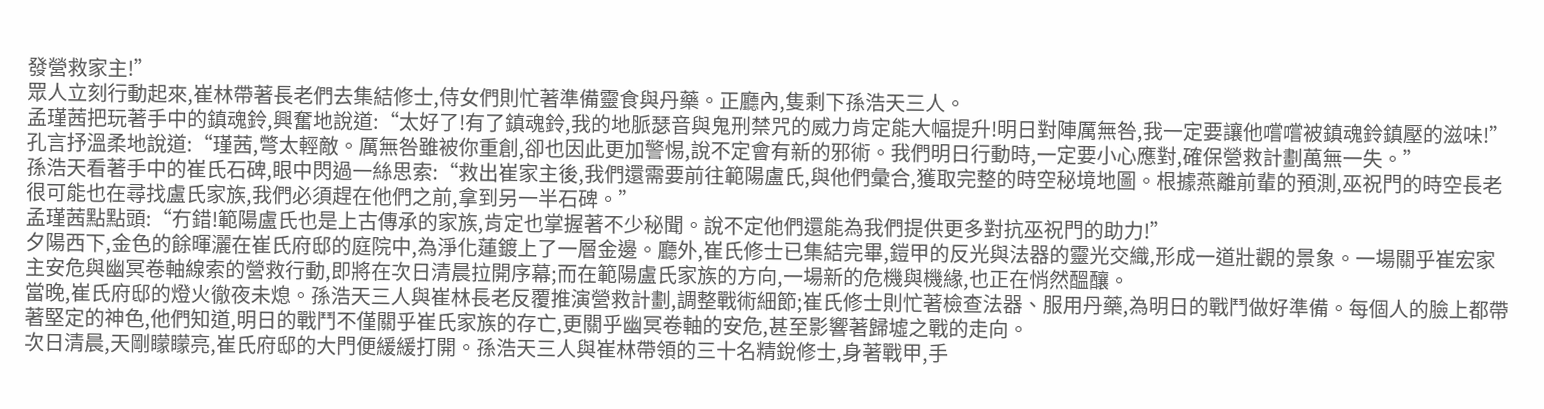發營救家主!”
眾人立刻行動起來,崔林帶著長老們去集結修士,侍女們則忙著準備靈食與丹藥。正廳內,隻剩下孫浩天三人。
孟瑾茜把玩著手中的鎮魂鈴,興奮地說道:“太好了!有了鎮魂鈴,我的地脈瑟音與鬼刑禁咒的威力肯定能大幅提升!明日對陣厲無咎,我一定要讓他嚐嚐被鎮魂鈴鎮壓的滋味!”
孔言抒溫柔地說道:“瑾茜,彆太輕敵。厲無咎雖被你重創,卻也因此更加警惕,說不定會有新的邪術。我們明日行動時,一定要小心應對,確保營救計劃萬無一失。”
孫浩天看著手中的崔氏石碑,眼中閃過一絲思索:“救出崔家主後,我們還需要前往範陽盧氏,與他們彙合,獲取完整的時空秘境地圖。根據燕離前輩的預測,巫祝門的時空長老很可能也在尋找盧氏家族,我們必須趕在他們之前,拿到另一半石碑。”
孟瑾茜點點頭:“冇錯!範陽盧氏也是上古傳承的家族,肯定也掌握著不少秘聞。說不定他們還能為我們提供更多對抗巫祝門的助力!”
夕陽西下,金色的餘暉灑在崔氏府邸的庭院中,為淨化蓮鍍上了一層金邊。廳外,崔氏修士已集結完畢,鎧甲的反光與法器的靈光交織,形成一道壯觀的景象。一場關乎崔宏家主安危與幽冥卷軸線索的營救行動,即將在次日清晨拉開序幕;而在範陽盧氏家族的方向,一場新的危機與機緣,也正在悄然醞釀。
當晚,崔氏府邸的燈火徹夜未熄。孫浩天三人與崔林長老反覆推演營救計劃,調整戰術細節;崔氏修士則忙著檢查法器、服用丹藥,為明日的戰鬥做好準備。每個人的臉上都帶著堅定的神色,他們知道,明日的戰鬥不僅關乎崔氏家族的存亡,更關乎幽冥卷軸的安危,甚至影響著歸墟之戰的走向。
次日清晨,天剛矇矇亮,崔氏府邸的大門便緩緩打開。孫浩天三人與崔林帶領的三十名精銳修士,身著戰甲,手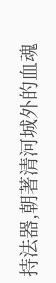持法器,朝著清河城外的血魂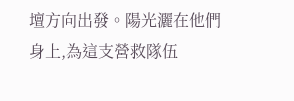壇方向出發。陽光灑在他們身上,為這支營救隊伍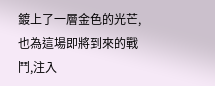鍍上了一層金色的光芒,也為這場即將到來的戰鬥,注入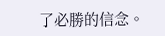了必勝的信念。